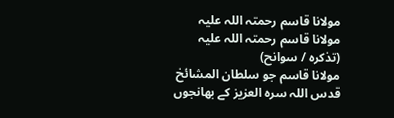مولانا قاسم رحمتہ اللہ علیہ
مولانا قاسم رحمتہ اللہ علیہ (تذکرہ / سوانح)
مولانا قاسم جو سلطان المشائخ قدس اللہ سرہ العزیز کے بھانجوں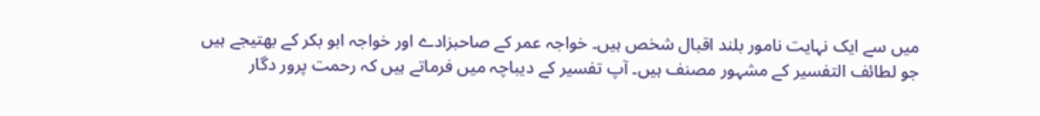میں سے ایک نہایت نامور بلند اقبال شخص ہیں۔ خواجہ عمر کے صاحبزادے اور خواجہ ابو بکر کے بھتیجے ہیں جو لطائف التفسیر کے مشہور مصنف ہیں۔ آپ تفسیر کے دیباچہ میں فرماتے ہیں کہ رحمت پرور دگار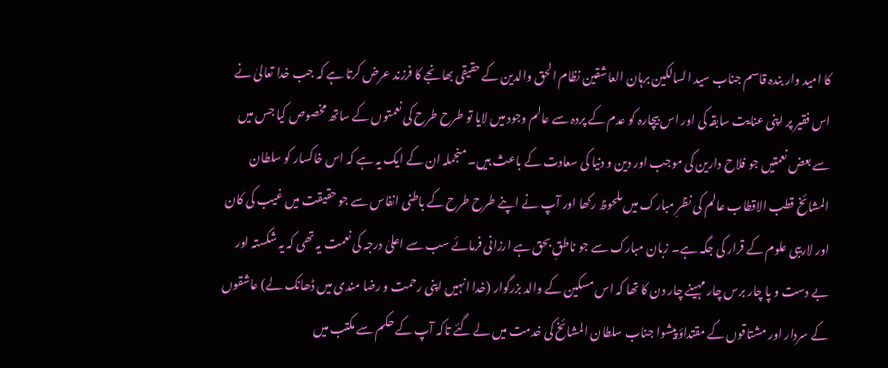کا امید وار بندہ قاسم جناب سید السالکین برہان العاشقین نظام الحق والدین کے حقیقی بھانجے کا فرزند عرض کرتا ہے کہ جب خدا تعالیٰ نے اس فقیر پر اپنی عنایت سابقہ کی اور اس بیچارہ کو عدم کے پردہ سے عالم وجود میں لایا تو طرح طرح کی نعمتوں کے ساتھ مخصوص کیا جس میں سے بعض نعمتیں جو فلاح دارین کی موجب اور دین و دنیا کی سعادت کے باعث ہیں۔ منجملہ ان کے ایک یہ ہے کہ اس خاکسار کو سلطان المشائخ قطب الاقطاب عالم کی نظرِ مبارک میں ملحوظ رکھا اور آپ نے اپنے طرح طرح کے باطنی انفاس سے جو حقیقت میں غیب کی کان اور لاریبی علوم کے قرار کی جگہ ہے۔ زبان مبارک سے جو ناطقِ بحق ہے ارزانی فرمائے سب سے اعلیٰ درجہ کی نعمت یہ تھی کہ یہ شکستہ اور بے دست و پا چار برس چار مہینے چار دن کا تھا کہ اس مسکین کے والد بزرگوار (خدا انہیں اپنی رحمت و رضا مندی میں ڈھانک لے) عاشقوں کے سردار اور مشتاقوں کے مقتداؤ پیشوا جناب سلطان المشائخ کی خدمت میں لے گئے تاکہ آپ کے حکم سے مکتب میں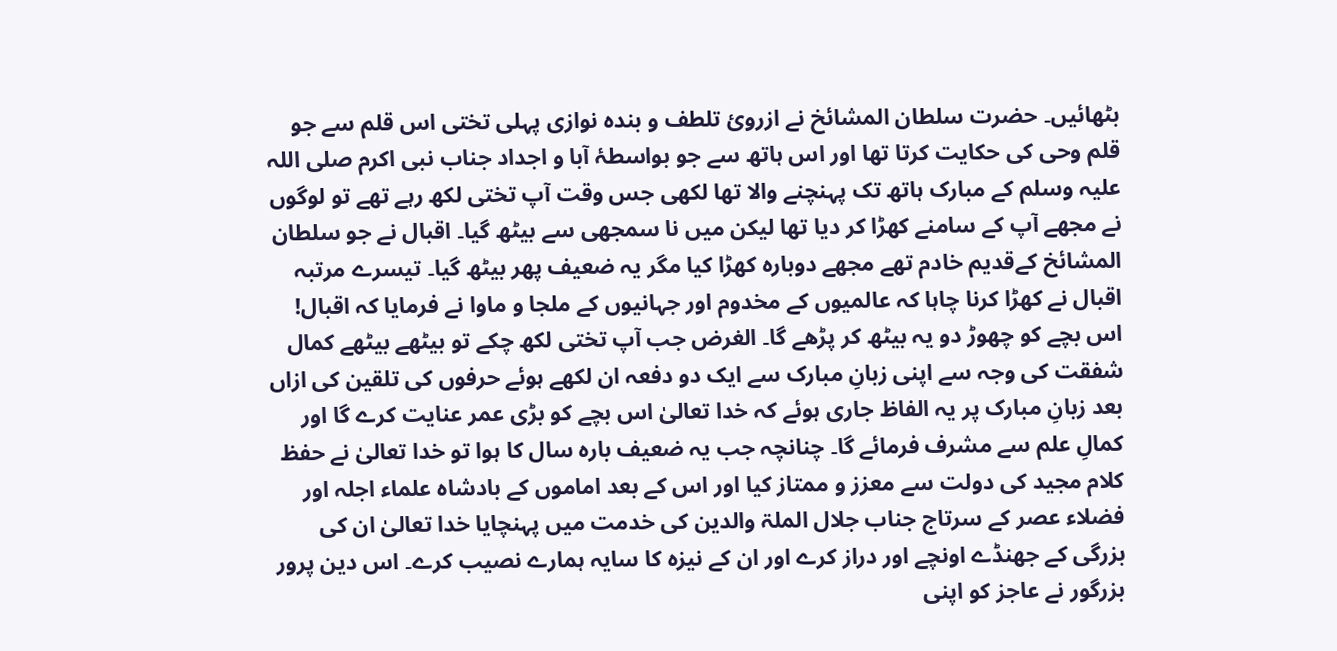بٹھائیں۔ حضرت سلطان المشائخ نے ازرویٔ تلطف و بندہ نوازی پہلی تختی اس قلم سے جو قلم وحی کی حکایت کرتا تھا اور اس ہاتھ سے جو بواسطۂ آبا و اجداد جناب نبی اکرم صلی اللہ علیہ وسلم کے مبارک ہاتھ تک پہنچنے والا تھا لکھی جس وقت آپ تختی لکھ رہے تھے تو لوگوں نے مجھے آپ کے سامنے کھڑا کر دیا تھا لیکن میں نا سمجھی سے بیٹھ گیا۔ اقبال نے جو سلطان المشائخ کےقدیم خادم تھے مجھے دوبارہ کھڑا کیا مگر یہ ضعیف پھر بیٹھ گیا۔ تیسرے مرتبہ اقبال نے کھڑا کرنا چاہا کہ عالمیوں کے مخدوم اور جہانیوں کے ملجا و ماوا نے فرمایا کہ اقبال! اس بچے کو چھوڑ دو یہ بیٹھ کر پڑھے گا۔ الغرض جب آپ تختی لکھ چکے تو بیٹھے بیٹھے کمال شفقت کی وجہ سے اپنی زبانِ مبارک سے ایک دو دفعہ ان لکھے ہوئے حرفوں کی تلقین کی ازاں بعد زبانِ مبارک پر یہ الفاظ جاری ہوئے کہ خدا تعالیٰ اس بچے کو بڑی عمر عنایت کرے گا اور کمالِ علم سے مشرف فرمائے گا۔ چنانچہ جب یہ ضعیف بارہ سال کا ہوا تو خدا تعالیٰ نے حفظ کلام مجید کی دولت سے معزز و ممتاز کیا اور اس کے بعد اماموں کے بادشاہ علماء اجلہ اور فضلاء عصر کے سرتاج جناب جلال الملۃ والدین کی خدمت میں پہنچایا خدا تعالیٰ ان کی بزرگی کے جھنڈے اونچے اور دراز کرے اور ان کے نیزہ کا سایہ ہمارے نصیب کرے۔ اس دین پرور بزرگور نے عاجز کو اپنی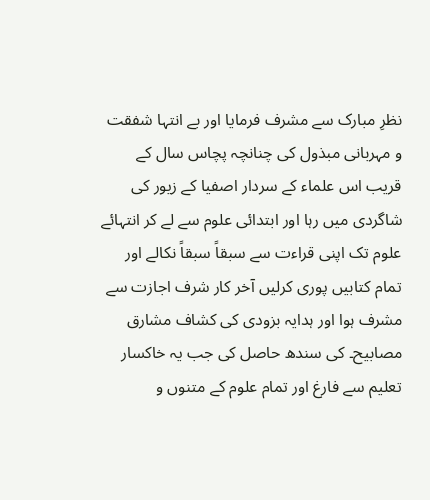نظرِ مبارک سے مشرف فرمایا اور بے انتہا شفقت و مہربانی مبذول کی چنانچہ پچاس سال کے قریب اس علماء کے سردار اصفیا کے زیور کی شاگردی میں رہا اور ابتدائی علوم سے لے کر انتہائے علوم تک اپنی قراءت سے سبقاً سبقاً نکالے اور تمام کتابیں پوری کرلیں آخر کار شرف اجازت سے مشرف ہوا اور ہدایہ بزودی کی کشاف مشارق مصابیح۔ کی سندھ حاصل کی جب یہ خاکسار تعلیم سے فارغ اور تمام علوم کے متنوں و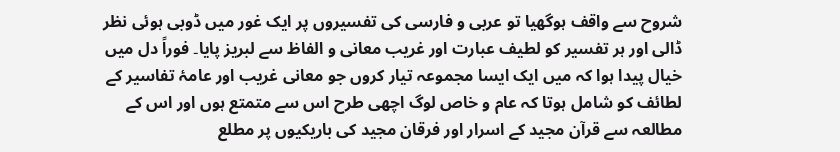شروح سے واقف ہوگھیا تو عربی و فارسی کی تفسیروں پر ایک غور میں ڈوبی ہوئی نظر ڈالی اور ہر تفسیر کو لطیف عبارت اور غریب معانی و الفاظ سے لبریز پایا۔ فوراً دل میں خیال پیدا ہوا کہ میں ایک ایسا مجموعہ تیار کروں جو معانی غریب اور عامۂ تفاسیر کے لطائف کو شامل ہوتا کہ عام و خاص لوگ اچھی طرح اس سے متمتع ہوں اور اس کے مطالعہ سے قرآن مجید کے اسرار اور فرقان مجید کی باریکیوں پر مطلع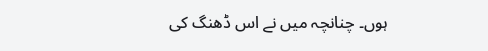ہوں۔ چنانچہ میں نے اس ڈھنگ کی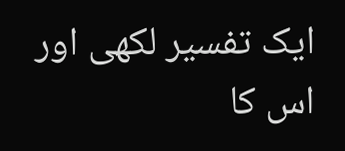ایک تفسیر لکھی اور اس کا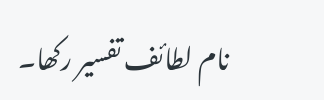نام لطائف تفسیر رکھا۔